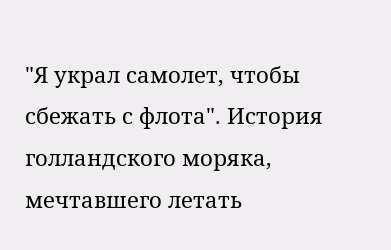"Я украл самолет, чтобы сбежать с флота". История голландского моряка, мечтавшего летать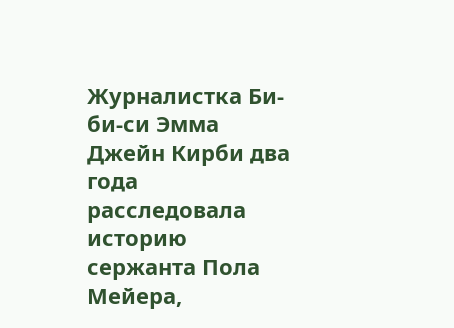Журналистка Би-би-си Эмма Джейн Кирби два года расследовала историю сержанта Пола Мейера,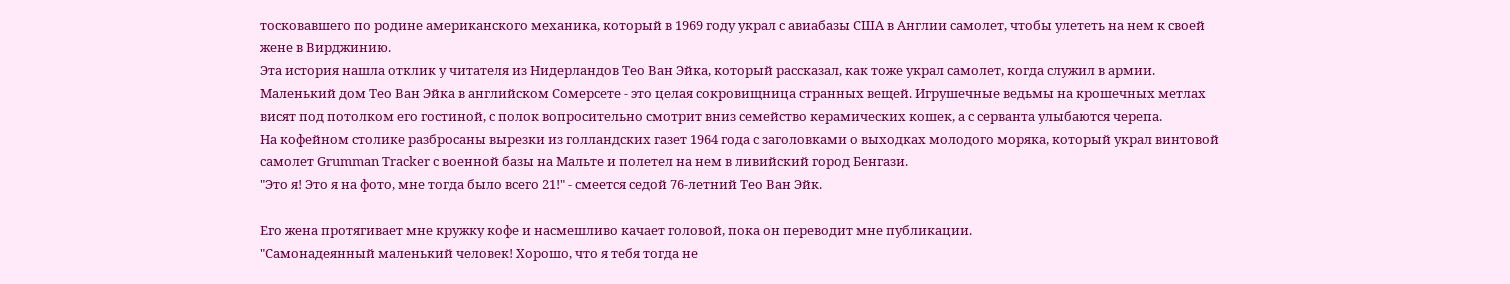тосковавшего по родине американского механика, который в 1969 году украл с авиабазы США в Англии самолет, чтобы улететь на нем к своей жене в Вирджинию.
Эта история нашла отклик у читателя из Нидерландов Тео Ван Эйка, который рассказал, как тоже украл самолет, когда служил в армии.
Маленький дом Тео Ван Эйка в английском Сомерсете - это целая сокровищница странных вещей. Игрушечные ведьмы на крошечных метлах висят под потолком его гостиной, с полок вопросительно смотрит вниз семейство керамических кошек, а с серванта улыбаются черепа.
На кофейном столике разбросаны вырезки из голландских газет 1964 года с заголовками о выходках молодого моряка, который украл винтовой самолет Grumman Tracker с военной базы на Мальте и полетел на нем в ливийский город Бенгази.
"Это я! Это я на фото, мне тогда было всего 21!" - смеется седой 76-летний Тео Ван Эйк.

Его жена протягивает мне кружку кофе и насмешливо качает головой, пока он переводит мне публикации.
"Самонадеянный маленький человек! Хорошо, что я тебя тогда не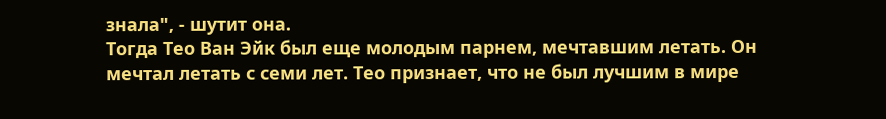знала", - шутит она.
Тогда Тео Ван Эйк был еще молодым парнем, мечтавшим летать. Он мечтал летать с семи лет. Тео признает, что не был лучшим в мире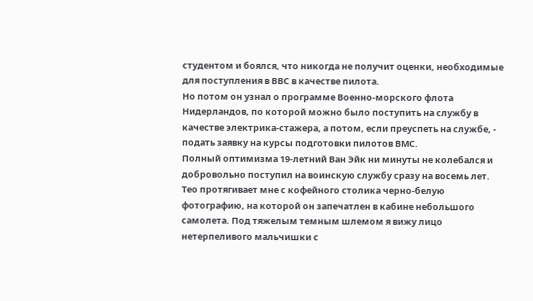студентом и боялся, что никогда не получит оценки, необходимые для поступления в ВВС в качестве пилота.
Но потом он узнал о программе Военно-морского флота Нидерландов, по которой можно было поступить на службу в качестве электрика-стажера, а потом, если преуспеть на службе, - подать заявку на курсы подготовки пилотов ВМС.
Полный оптимизма 19-летний Ван Эйк ни минуты не колебался и добровольно поступил на воинскую службу сразу на восемь лет.
Тео протягивает мне с кофейного столика черно-белую фотографию, на которой он запечатлен в кабине небольшого самолета. Под тяжелым темным шлемом я вижу лицо нетерпеливого мальчишки с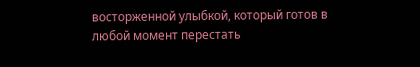восторженной улыбкой, который готов в любой момент перестать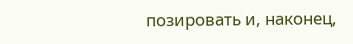позировать и, наконец,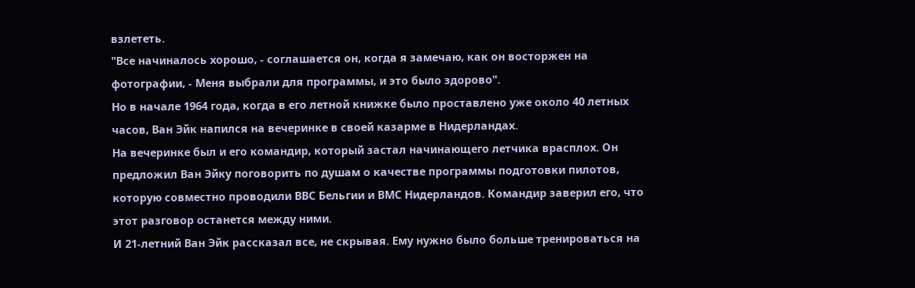взлететь.
"Все начиналось хорошо, - соглашается он, когда я замечаю, как он восторжен на фотографии, - Меня выбрали для программы, и это было здорово".
Но в начале 1964 года, когда в его летной книжке было проставлено уже около 40 летных часов, Ван Эйк напился на вечеринке в своей казарме в Нидерландах.
На вечеринке был и его командир, который застал начинающего летчика врасплох. Он предложил Ван Эйку поговорить по душам о качестве программы подготовки пилотов, которую совместно проводили ВВС Бельгии и ВМС Нидерландов. Командир заверил его, что этот разговор останется между ними.
И 21-летний Ван Эйк рассказал все, не скрывая. Ему нужно было больше тренироваться на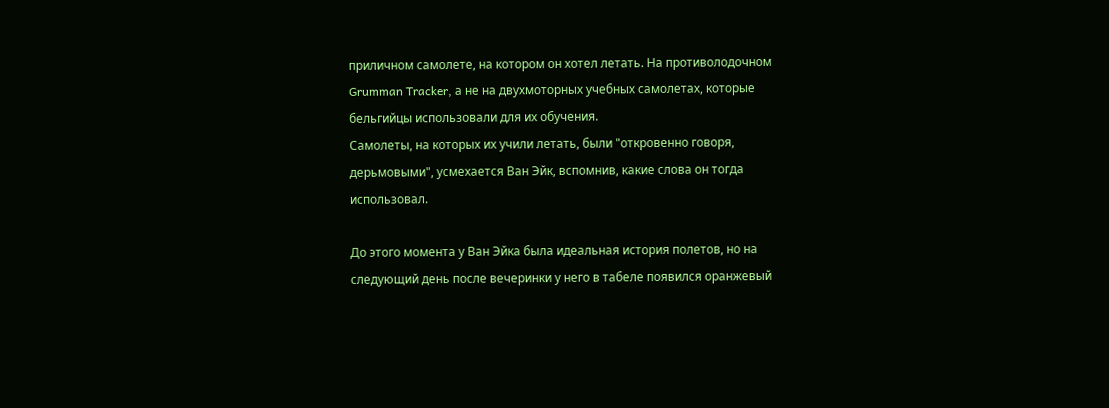приличном самолете, на котором он хотел летать. На противолодочном Grumman Tracker, а не на двухмоторных учебных самолетах, которые бельгийцы использовали для их обучения.
Самолеты, на которых их учили летать, были "откровенно говоря, дерьмовыми", усмехается Ван Эйк, вспомнив, какие слова он тогда использовал.

До этого момента у Ван Эйка была идеальная история полетов, но на следующий день после вечеринки у него в табеле появился оранжевый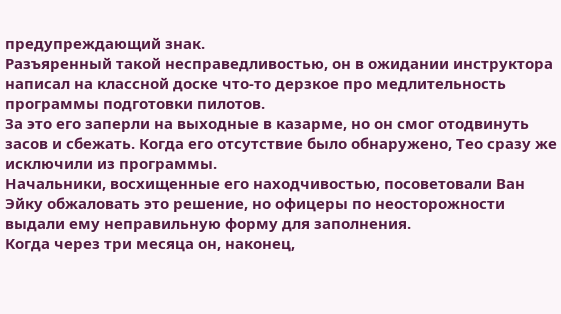предупреждающий знак.
Разъяренный такой несправедливостью, он в ожидании инструктора написал на классной доске что-то дерзкое про медлительность программы подготовки пилотов.
За это его заперли на выходные в казарме, но он смог отодвинуть засов и сбежать. Когда его отсутствие было обнаружено, Тео сразу же исключили из программы.
Начальники, восхищенные его находчивостью, посоветовали Ван Эйку обжаловать это решение, но офицеры по неосторожности выдали ему неправильную форму для заполнения.
Когда через три месяца он, наконец,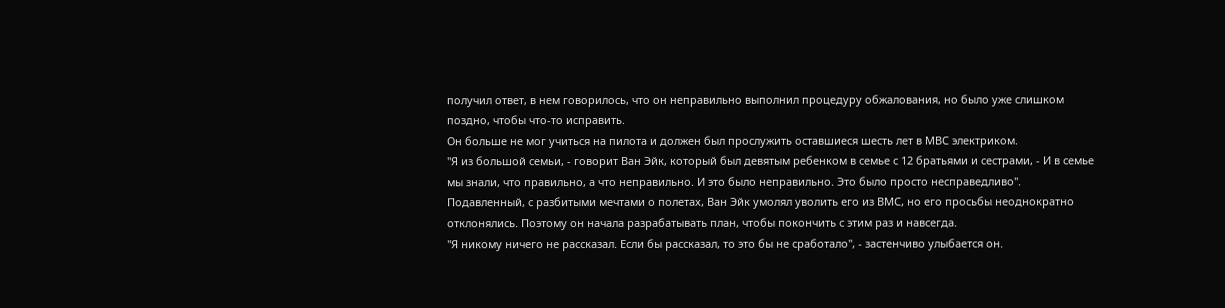получил ответ, в нем говорилось, что он неправильно выполнил процедуру обжалования, но было уже слишком поздно, чтобы что-то исправить.
Он больше не мог учиться на пилота и должен был прослужить оставшиеся шесть лет в МВС электриком.
"Я из большой семьи, - говорит Ван Эйк, который был девятым ребенком в семье с 12 братьями и сестрами, - И в семье мы знали, что правильно, а что неправильно. И это было неправильно. Это было просто несправедливо".
Подавленный, с разбитыми мечтами о полетах, Ван Эйк умолял уволить его из ВМС, но его просьбы неоднократно отклонялись. Поэтому он начала разрабатывать план, чтобы покончить с этим раз и навсегда.
"Я никому ничего не рассказал. Если бы рассказал, то это бы не сработало", - застенчиво улыбается он.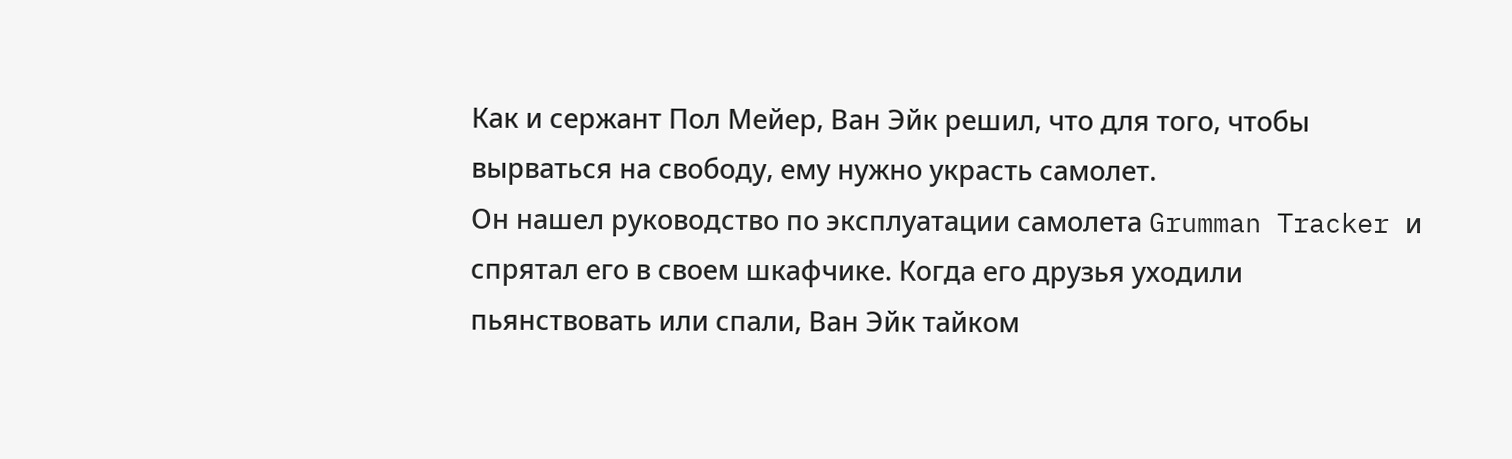Как и сержант Пол Мейер, Ван Эйк решил, что для того, чтобы вырваться на свободу, ему нужно украсть самолет.
Он нашел руководство по эксплуатации самолета Grumman Tracker и спрятал его в своем шкафчике. Когда его друзья уходили пьянствовать или спали, Ван Эйк тайком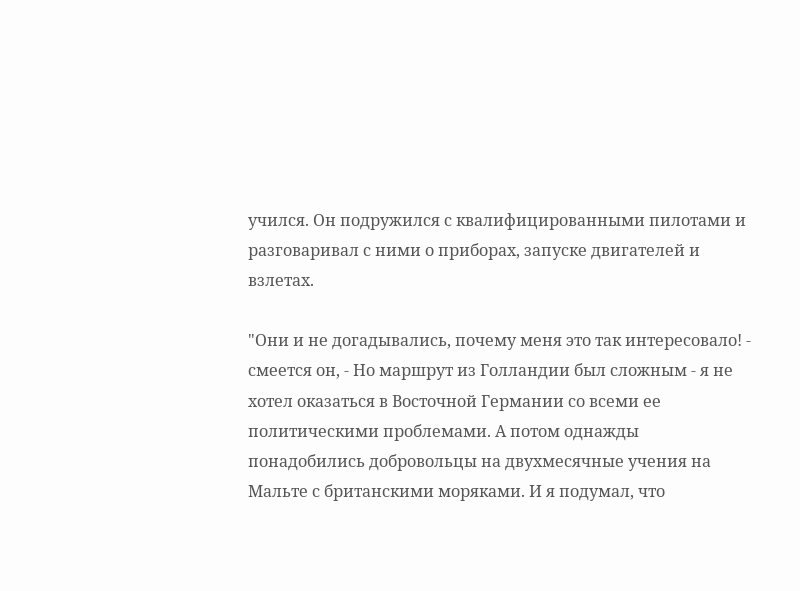учился. Он подружился с квалифицированными пилотами и разговаривал с ними о приборах, запуске двигателей и взлетах.

"Они и не догадывались, почему меня это так интересовало! - смеется он, - Но маршрут из Голландии был сложным - я не хотел оказаться в Восточной Германии со всеми ее политическими проблемами. А потом однажды понадобились добровольцы на двухмесячные учения на Мальте с британскими моряками. И я подумал, что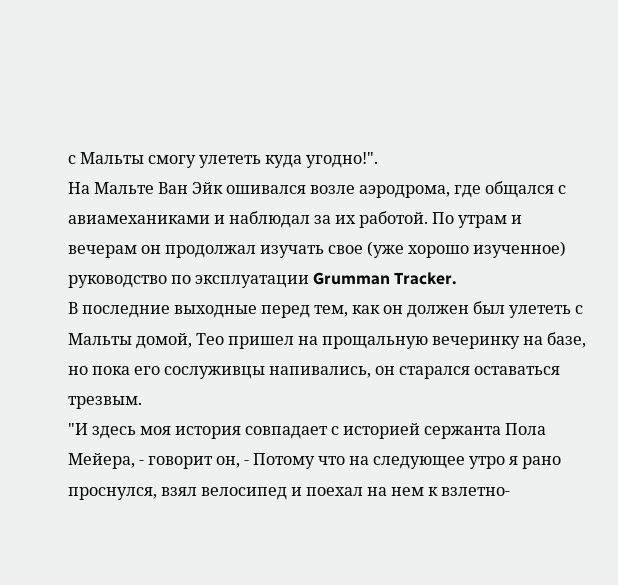с Мальты смогу улететь куда угодно!".
На Мальте Ван Эйк ошивался возле аэродрома, где общался с авиамеханиками и наблюдал за их работой. По утрам и вечерам он продолжал изучать свое (уже хорошо изученное) руководство по эксплуатации Grumman Tracker.
В последние выходные перед тем, как он должен был улететь с Мальты домой, Тео пришел на прощальную вечеринку на базе, но пока его сослуживцы напивались, он старался оставаться трезвым.
"И здесь моя история совпадает с историей сержанта Пола Мейера, - говорит он, - Потому что на следующее утро я рано проснулся, взял велосипед и поехал на нем к взлетно-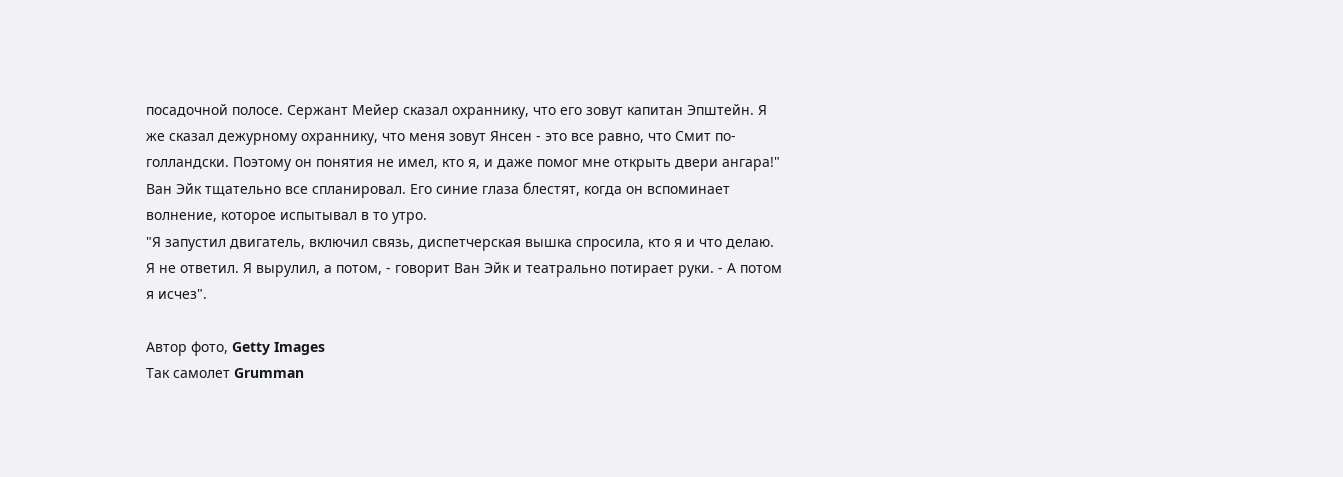посадочной полосе. Сержант Мейер сказал охраннику, что его зовут капитан Эпштейн. Я же сказал дежурному охраннику, что меня зовут Янсен - это все равно, что Смит по-голландски. Поэтому он понятия не имел, кто я, и даже помог мне открыть двери ангара!"
Ван Эйк тщательно все спланировал. Его синие глаза блестят, когда он вспоминает волнение, которое испытывал в то утро.
"Я запустил двигатель, включил связь, диспетчерская вышка спросила, кто я и что делаю. Я не ответил. Я вырулил, а потом, - говорит Ван Эйк и театрально потирает руки. - А потом я исчез".

Автор фото, Getty Images
Так самолет Grumman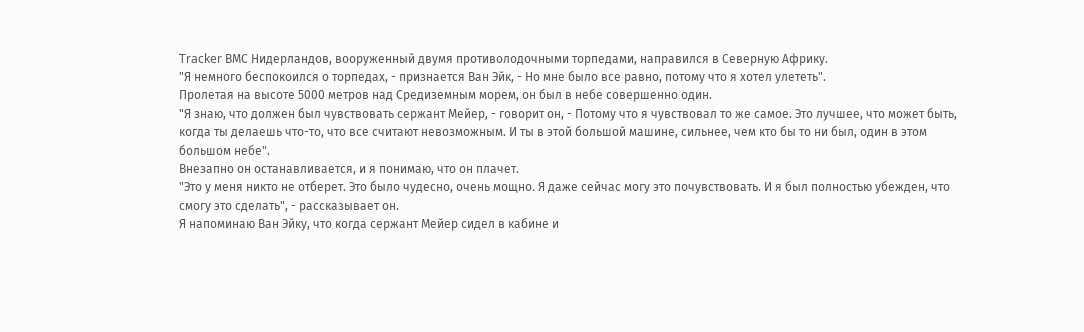Tracker ВМС Нидерландов, вооруженный двумя противолодочными торпедами, направился в Северную Африку.
"Я немного беспокоился о торпедах, - признается Ван Эйк, - Но мне было все равно, потому что я хотел улететь".
Пролетая на высоте 5000 метров над Средиземным морем, он был в небе совершенно один.
"Я знаю, что должен был чувствовать сержант Мейер, - говорит он, - Потому что я чувствовал то же самое. Это лучшее, что может быть, когда ты делаешь что-то, что все считают невозможным. И ты в этой большой машине, сильнее, чем кто бы то ни был, один в этом большом небе".
Внезапно он останавливается, и я понимаю, что он плачет.
"Это у меня никто не отберет. Это было чудесно, очень мощно. Я даже сейчас могу это почувствовать. И я был полностью убежден, что смогу это сделать", - рассказывает он.
Я напоминаю Ван Эйку, что когда сержант Мейер сидел в кабине и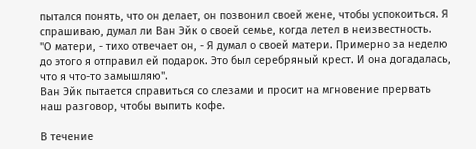пытался понять, что он делает, он позвонил своей жене, чтобы успокоиться. Я спрашиваю, думал ли Ван Эйк о своей семье, когда летел в неизвестность.
"О матери, - тихо отвечает он, - Я думал о своей матери. Примерно за неделю до этого я отправил ей подарок. Это был серебряный крест. И она догадалась, что я что-то замышляю".
Ван Эйк пытается справиться со слезами и просит на мгновение прервать наш разговор, чтобы выпить кофе.

В течение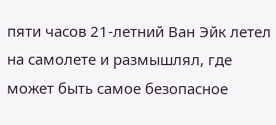пяти часов 21-летний Ван Эйк летел на самолете и размышлял, где может быть самое безопасное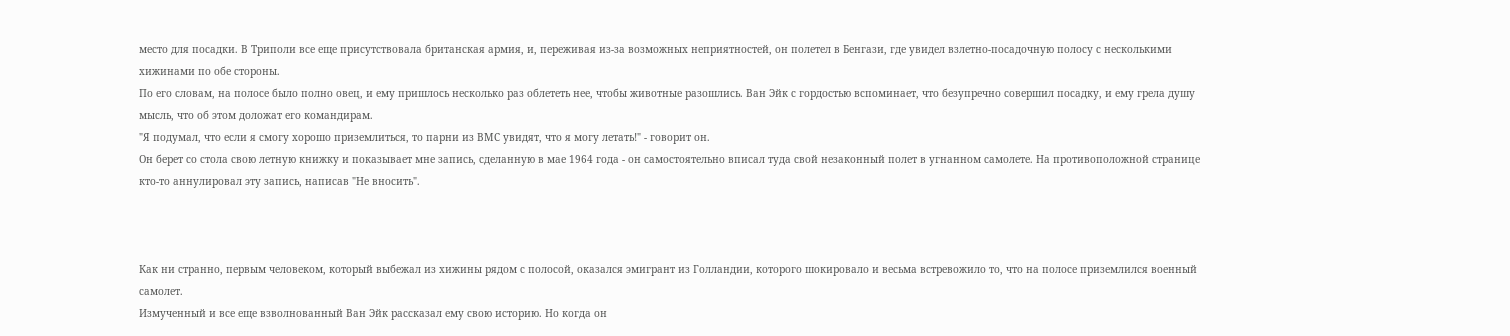место для посадки. В Триполи все еще присутствовала британская армия, и, переживая из-за возможных неприятностей, он полетел в Бенгази, где увидел взлетно-посадочную полосу с несколькими хижинами по обе стороны.
По его словам, на полосе было полно овец, и ему пришлось несколько раз облететь нее, чтобы животные разошлись. Ван Эйк с гордостью вспоминает, что безупречно совершил посадку, и ему грела душу мысль, что об этом доложат его командирам.
"Я подумал, что если я смогу хорошо приземлиться, то парни из ВМС увидят, что я могу летать!" - говорит он.
Он берет со стола свою летную книжку и показывает мне запись, сделанную в мае 1964 года - он самостоятельно вписал туда свой незаконный полет в угнанном самолете. На противоположной странице кто-то аннулировал эту запись, написав "Не вносить".



Как ни странно, первым человеком, который выбежал из хижины рядом с полосой, оказался эмигрант из Голландии, которого шокировало и весьма встревожило то, что на полосе приземлился военный самолет.
Измученный и все еще взволнованный Ван Эйк рассказал ему свою историю. Но когда он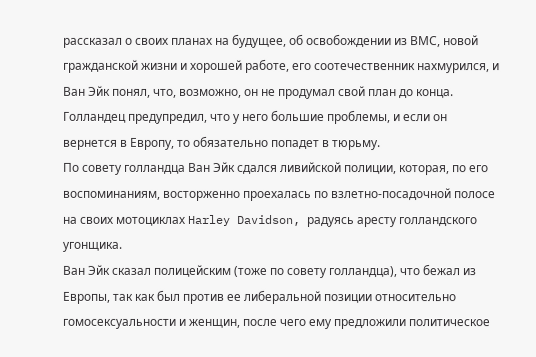рассказал о своих планах на будущее, об освобождении из ВМС, новой гражданской жизни и хорошей работе, его соотечественник нахмурился, и Ван Эйк понял, что, возможно, он не продумал свой план до конца.
Голландец предупредил, что у него большие проблемы, и если он вернется в Европу, то обязательно попадет в тюрьму.
По совету голландца Ван Эйк сдался ливийской полиции, которая, по его воспоминаниям, восторженно проехалась по взлетно-посадочной полосе на своих мотоциклах Harley Davidson, радуясь аресту голландского угонщика.
Ван Эйк сказал полицейским (тоже по совету голландца), что бежал из Европы, так как был против ее либеральной позиции относительно гомосексуальности и женщин, после чего ему предложили политическое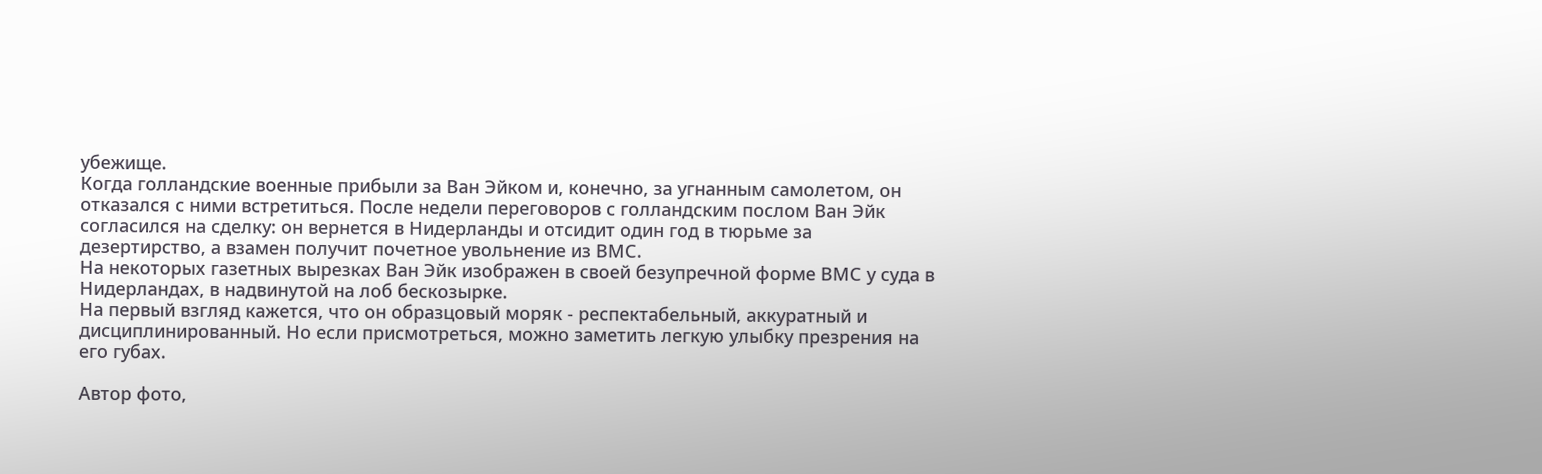убежище.
Когда голландские военные прибыли за Ван Эйком и, конечно, за угнанным самолетом, он отказался с ними встретиться. После недели переговоров с голландским послом Ван Эйк согласился на сделку: он вернется в Нидерланды и отсидит один год в тюрьме за дезертирство, а взамен получит почетное увольнение из ВМС.
На некоторых газетных вырезках Ван Эйк изображен в своей безупречной форме ВМС у суда в Нидерландах, в надвинутой на лоб бескозырке.
На первый взгляд кажется, что он образцовый моряк - респектабельный, аккуратный и дисциплинированный. Но если присмотреться, можно заметить легкую улыбку презрения на его губах.

Автор фото,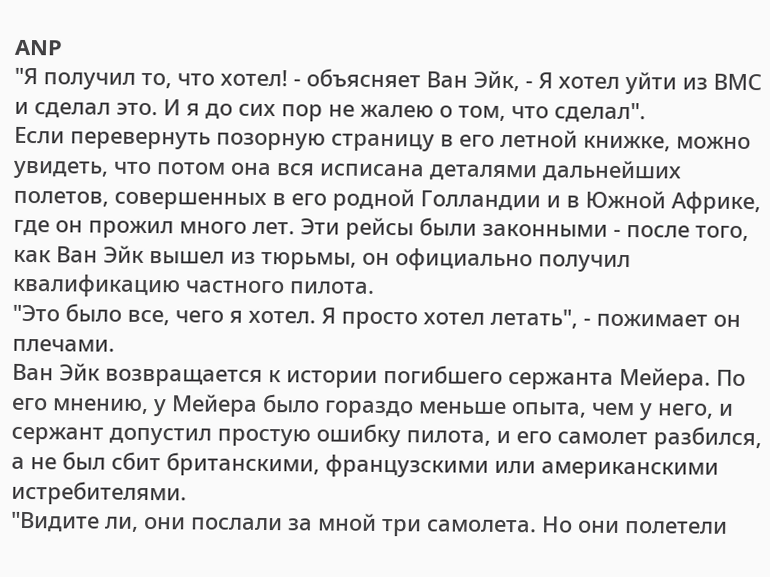ANP
"Я получил то, что хотел! - объясняет Ван Эйк, - Я хотел уйти из ВМС и сделал это. И я до сих пор не жалею о том, что сделал".
Если перевернуть позорную страницу в его летной книжке, можно увидеть, что потом она вся исписана деталями дальнейших полетов, совершенных в его родной Голландии и в Южной Африке, где он прожил много лет. Эти рейсы были законными - после того, как Ван Эйк вышел из тюрьмы, он официально получил квалификацию частного пилота.
"Это было все, чего я хотел. Я просто хотел летать", - пожимает он плечами.
Ван Эйк возвращается к истории погибшего сержанта Мейера. По его мнению, у Мейера было гораздо меньше опыта, чем у него, и сержант допустил простую ошибку пилота, и его самолет разбился, а не был сбит британскими, французскими или американскими истребителями.
"Видите ли, они послали за мной три самолета. Но они полетели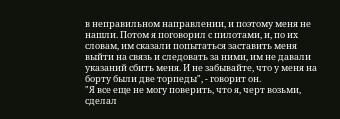в неправильном направлении, и поэтому меня не нашли. Потом я поговорил с пилотами, и, по их словам, им сказали попытаться заставить меня выйти на связь и следовать за ними, им не давали указаний сбить меня. И не забывайте, что у меня на борту были две торпеды", - говорит он.
"Я все еще не могу поверить, что я, черт возьми, сделал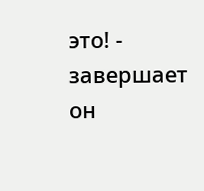это! - завершает он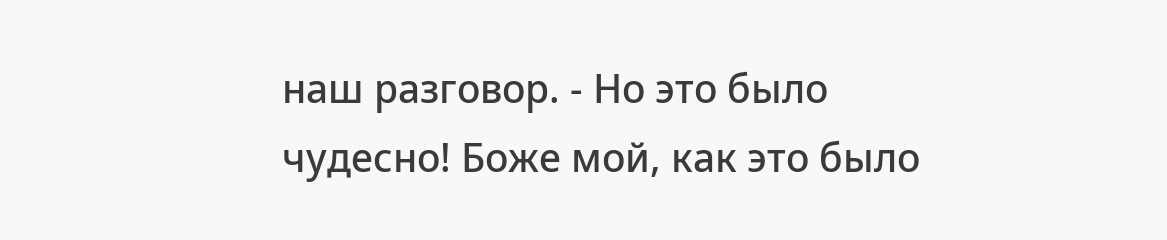наш разговор. - Но это было чудесно! Боже мой, как это было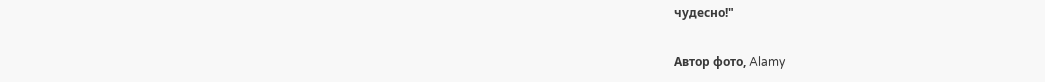чудесно!"

Автор фото, Alamy